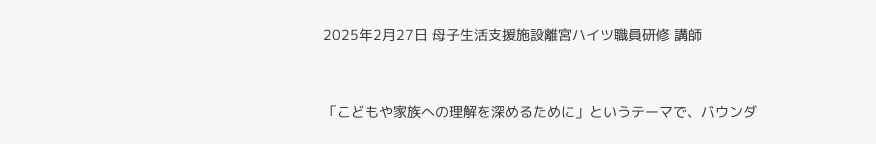2025年2月27日 母子生活支援施設離宮ハイツ職員研修 講師


「こどもや家族への理解を深めるために」というテーマで、バウンダ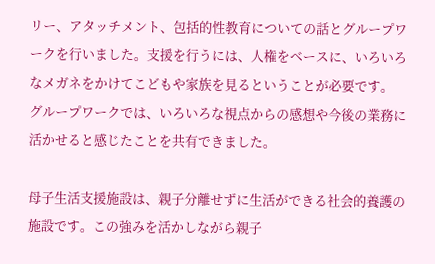リー、アタッチメント、包括的性教育についての話とグループワークを行いました。支援を行うには、人権をベースに、いろいろなメガネをかけてこどもや家族を見るということが必要です。
グループワークでは、いろいろな視点からの感想や今後の業務に活かせると感じたことを共有できました。

母子生活支援施設は、親子分離せずに生活ができる社会的養護の施設です。この強みを活かしながら親子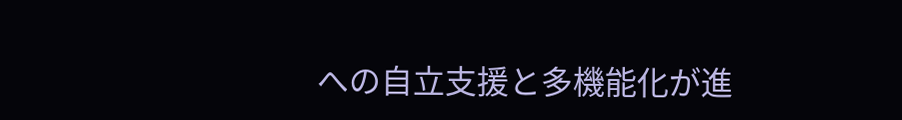への自立支援と多機能化が進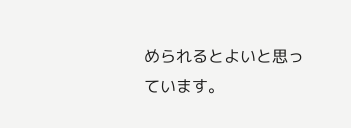められるとよいと思っています。